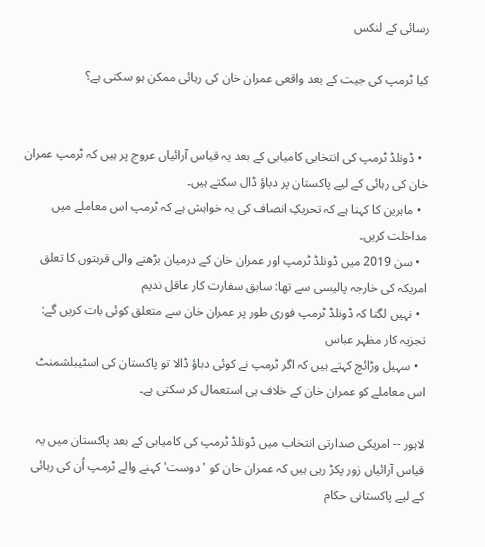رسائی کے لنکس

کیا ٹرمپ کی جیت کے بعد واقعی عمران خان کی رہائی ممکن ہو سکتی ہے؟


  • ڈونلڈ ٹرمپ کی انتخابی کامیابی کے بعد یہ قیاس آرائیاں عروج پر ہیں کہ ٹرمپ عمران خان کی رہائی کے لیے پاکستان پر دباؤ ڈال سکتے ہیں۔
  • ماہرین کا کہنا ہے کہ تحریکِ انصاف کی یہ خواہش ہے کہ ٹرمپ اس معاملے میں مداخلت کریں۔
  • سن 2019 میں ڈونلڈ ٹرمپ اور عمران خان کے درمیان بڑھنے والی قربتوں کا تعلق امریکہ کی خارجہ پالیسی سے تھا: سابق سفارت کار عاقل ندیم
  • نہیں لگتا کہ ڈونلڈ ٹرمپ فوری طور پر عمران خان سے متعلق کوئی بات کریں گے: تجزیہ کار مظہر عباس
  • سہیل وڑائچ کہتے ہیں کہ اگر ٹرمپ نے کوئی دباؤ ڈالا تو پاکستان کی اسٹیبلشمنٹ اس معاملے کو عمران خان کے خلاف ہی استعمال کر سکتی ہے۔

لاہور -- امریکی صدارتی انتخاب میں ڈونلڈ ٹرمپ کی کامیابی کے بعد پاکستان میں یہ قیاس آرائیاں زور پکڑ رہی ہیں کہ عمران خان کو 'دوست' کہنے والے ٹرمپ اُن کی رہائی کے لیے پاکستانی حکام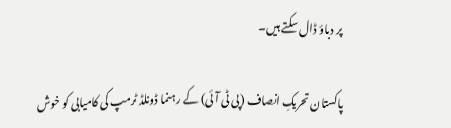پر دباؤ ڈال سکتے ہیں۔

پاکستان تحریکِ انصاف (پی ٹی آئی) کے رہنما ڈونلڈ ٹرمپ کی کامیابی کو خوش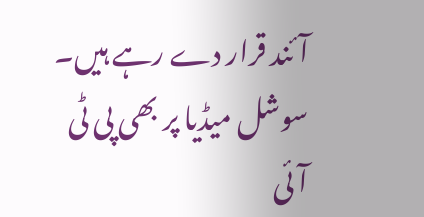آئند قرار دے رہے ہیں۔ سوشل میڈیا پر بھی پی ٹی آئی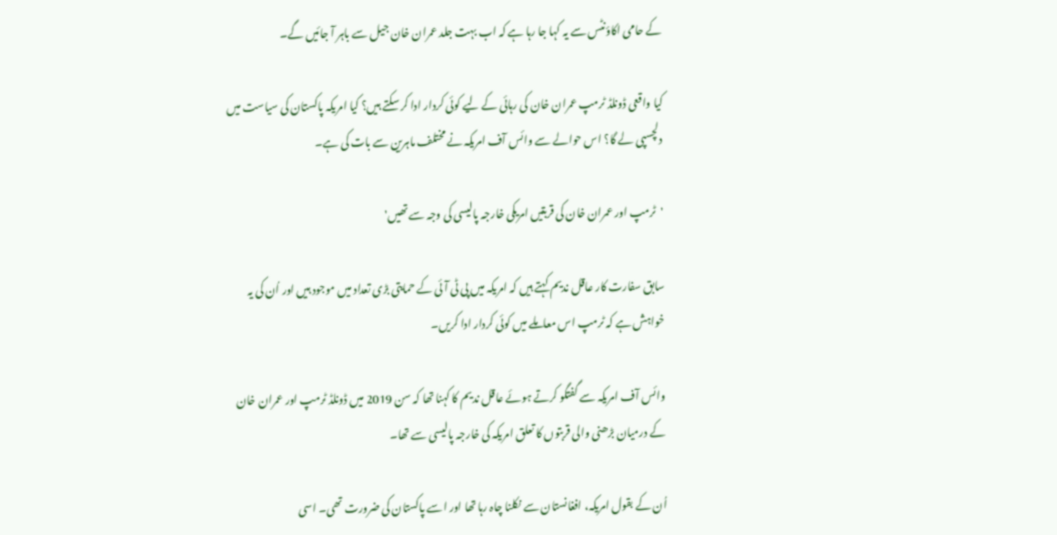کے حامی اکاؤنٹس سے یہ کہا جا رہا ہے کہ اب بہت جلد عمران خان جیل سے باہر آ جائیں گے۔

کیا واقعی ڈونلڈ ٹرمپ عمران خان کی رہائی کے لیے کوئی کردار ادا کر سکتے ہیں؟ کیا امریکہ پاکستان کی سیاست میں دلچسپی لے گا؟ اس حوالے سے وائس آف امریکہ نے مختلف ماہرین سے بات کی ہے۔

'ٹرمپ اور عمران خان کی قربتیں امریکی خارجہ پالیسی کی وجہ سے تھیں'

سابق سفارت کار عاقل ندیم کہتے ہیں کہ امریکہ میں پی ٹی آئی کے حمایتی بڑی تعداد میں موجود ہیں اور اُن کی یہ خواہش ہے کہ ٹرمپ اس معاملے میں کوئی کردار ادا کریں۔

وائس آف امریکہ سے گفتگو کرتے ہوئے عاقل ندیم کا کہنا تھا کہ سن 2019 میں ڈونلڈ ٹرمپ اور عمران خان کے درمیان بڑھنی والی قربتوں کا تعلق امریکہ کی خارجہ پالیسی سے تھا۔

اُن کے بقول امریکہ، افغانستان سے نکلنا چاہ رہا تھا اور اسے پاکستان کی ضرورت تھی۔ اسی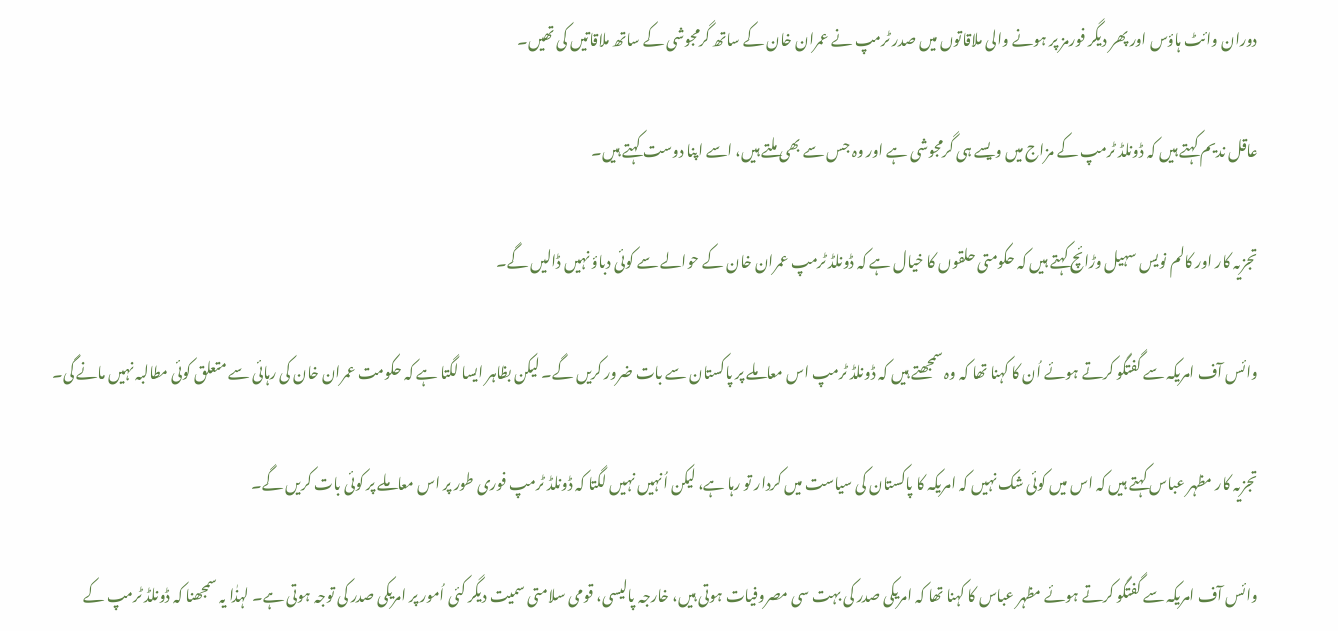دوران وائٹ ہاؤس اور پھر دیگر فورمز پر ہونے والی ملاقاتوں میں صدر ٹرمپ نے عمران خان کے ساتھ گرمجوشی کے ساتھ ملاقاتیں کی تھیں۔

عاقل ندیم کہتے ہیں کہ ڈونلڈ ٹرمپ کے مزاج میں ویسے ہی گرمجوشی ہے اور وہ جس سے بھی ملتے ہیں، اسے اپنا دوست کہتے ہیں۔

تجزیہ کار اور کالم نویس سہیل وڑائچ کہتے ہیں کہ حکومتی حلقوں کا خیال ہے کہ ڈونلڈ ٹرمپ عمران خان کے حوالے سے کوئی دباؤ نہیں ڈالیں گے۔

وائس آف امریکہ سے گفتگو کرتے ہوئے اُن کا کہنا تھا کہ وہ سمجھتے ہیں کہ ڈونلڈ ٹرمپ اس معاملے پر پاکستان سے بات ضرور کریں گے۔ لیکن بظاہر ایسا لگتا ہے کہ حکومت عمران خان کی رہائی سے متعلق کوئی مطالبہ نہیں مانے گی۔

تجزیہ کار مظہر عباس کہتے ہیں کہ اس میں کوئی شک نہیں کہ امریکہ کا پاکستان کی سیاست میں کردار تو رہا ہے، لیکن اُنہیں نہیں لگتا کہ ڈونلڈ ٹرمپ فوری طور پر اس معاملے پر کوئی بات کریں گے۔

وائس آف امریکہ سے گفتگو کرتے ہوئے مظہر عباس کا کہنا تھا کہ امریکی صدر کی بہت سی مصروفیات ہوتی ہیں، خارجہ پالیسی، قومی سلامتی سمیت دیگر کئی اُمور پر امریکی صدر کی توجہ ہوتی ہے۔ لہذٰا یہ سمجھنا کہ ڈونلڈ ٹرمپ کے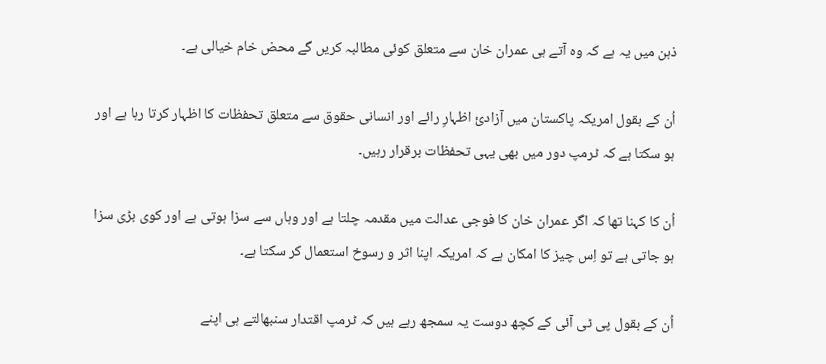ذہن میں یہ ہے کہ وہ آتے ہی عمران خان سے متعلق کوئی مطالبہ کریں گے محض خام خیالی ہے۔

اُن کے بقول امریکہ پاکستان میں آزادیٔ اظہارِ رائے اور انسانی حقوق سے متعلق تحفظات کا اظہار کرتا رہا ہے اور ہو سکتا ہے کہ ٹرمپ دور میں بھی یہی تحفظات برقرار رہیں۔

اُن کا کہنا تھا کہ اگر عمران خان کا فوجی عدالت میں مقدمہ چلتا ہے اور وہاں سے سزا ہوتی ہے اور کوی بڑی سزا ہو جاتی ہے تو اِس چیز کا امکان ہے کہ امریکہ اپنا اثر و رسوخ استعمال کر سکتا ہے۔

اُن کے بقول پی ٹی آئی کے کچھ دوست یہ سمجھ رہے ہیں کہ ٹرمپ اقتدار سنبھالتے ہی اپنے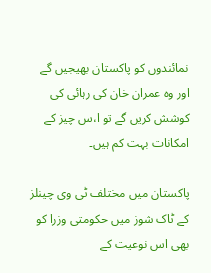نمائندوں کو پاکستان بھیجیں گے اور وہ عمران خان کی رہائی کی کوشش کریں گے تو ا،س چیز کے امکانات بہت کم ہیں۔

پاکستان میں مختلف ٹی وی چینلز کے ٹاک شوز میں حکومتی وزرا کو بھی اس نوعیت کے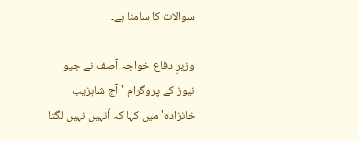سوالات کا سامنا ہے۔

وزیرِ دفاع خواجہ آصف نے جیو نیوز کے پروگرام 'آج شاہزیب خانزادہ' میں کہا کہ اُنہیں نہیں لگتا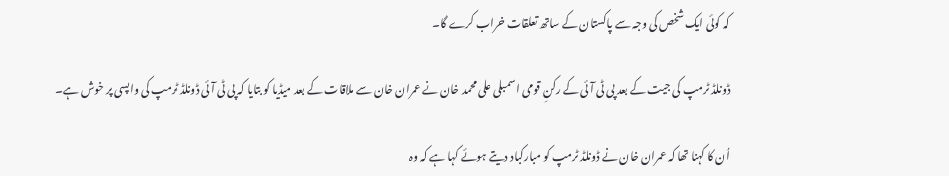کہ کوئی ایک شخص کی وجہ سے پاکستان کے ساتھ تعلقات خراب کرے گا۔

ڈونلڈ ٹرمپ کی جیت کے بعد پی ٹی آئی کے رکنِ قومی اسمبلی علی محمد خان نے عمران خان سے ملاقات کے بعد میڈیا کو بتایا کہ پی ٹی آئی ڈونلڈ ٹرمپ کی واپسی پر خوش ہے۔

اُن کا کہنا تھا کہ عمران خان نے ڈونلڈ ٹرمپ کو مبارکباد دیتے ہوئے کہا ہے کہ وہ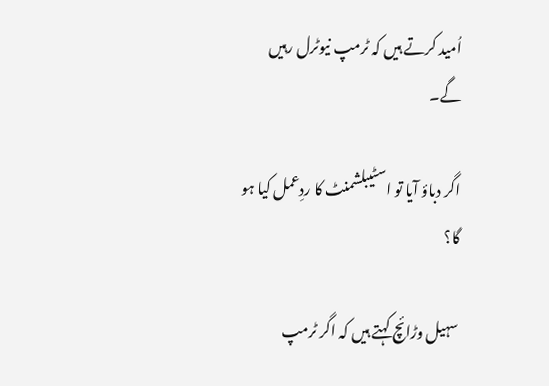اُمید کرتے ہیں کہ ٹرمپ نیوٹرل رہیں گے۔

اگر دباؤ آیا تو اسٹیبلشمنٹ کا ردِعمل کیا ہو گا؟

سہیل وڑائچ کہتے ہیں کہ اگر ٹرمپ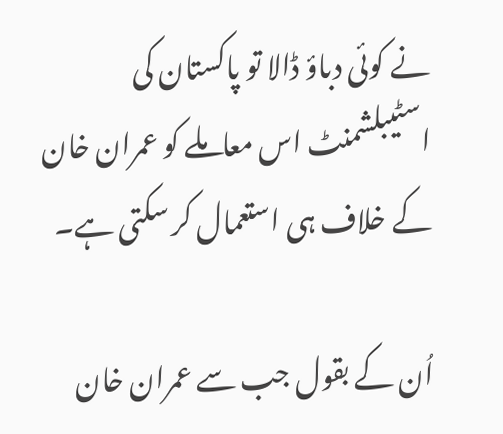نے کوئی دباؤ ڈالا تو پاکستان کی اسٹیبلشمنٹ اس معاملے کو عمران خان کے خلاف ہی استعمال کر سکتی ہے۔

اُن کے بقول جب سے عمران خان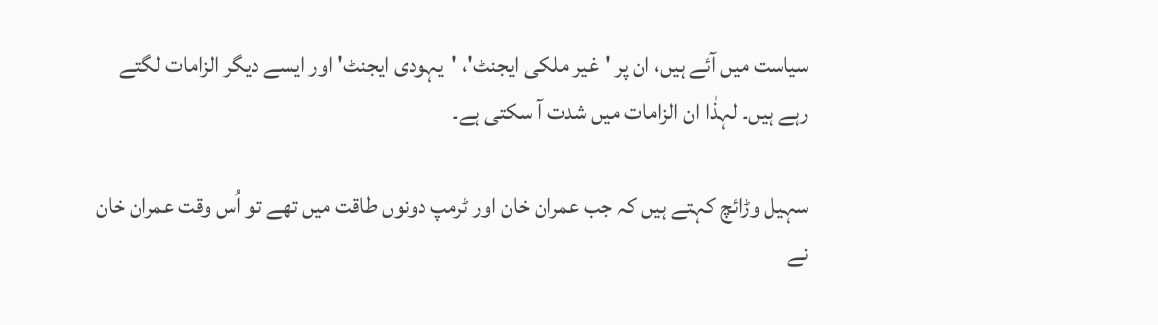سیاست میں آئے ہیں، ان پر 'غیر ملکی ایجنٹ'، 'یہودی ایجنٹ' اور ایسے دیگر الزامات لگتے رہے ہیں۔ لہذٰا ان الزامات میں شدت آ سکتی ہے۔

سہیل وڑائچ کہتے ہیں کہ جب عمران خان اور ٹرمپ دونوں طاقت میں تھے تو اُس وقت عمران خان نے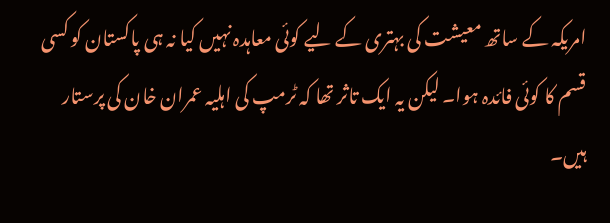امریکہ کے ساتھ معیشت کی بہتری کے لیے کوئی معاہدہ نہیں کیا نہ ہی پاکستان کو کسی قسم کا کوئی فائدہ ہوا۔ لیکن یہ ایک تاثر تھا کہ ٹرمپ کی اہلیہ عمران خان کی پرستار ہیں۔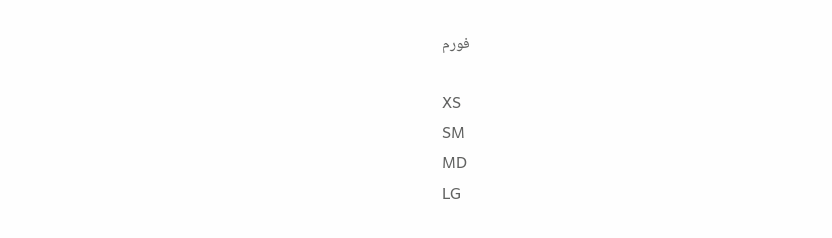فورم

XS
SM
MD
LG